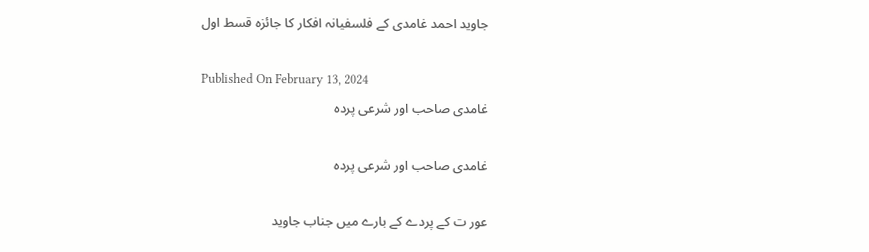جاوید احمد غامدی کے فلسفیانہ افکار کا جائزہ قسط اول

Published On February 13, 2024
غامدی صاحب اور شرعی پردہ

غامدی صاحب اور شرعی پردہ

عور ت کے پردے کے بارے میں جناب جاوید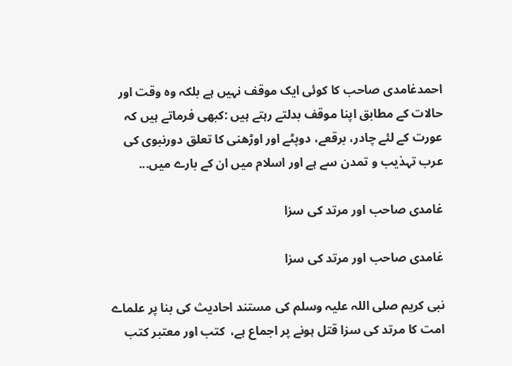احمدغامدی صاحب کا کوئی ایک موقف نہیں ہے بلکہ وہ وقت اور حالات کے مطابق اپنا موقف بدلتے رہتے ہیں :کبھی فرماتے ہیں کہ عورت کے لئے چادر، برقعے، دوپٹے اور اوڑھنی کا تعلق دورنبوی کی عرب تہذیب و تمدن سے ہے اور اسلام میں ان کے بارے میں...

غامدی صاحب اور مرتد کی سزا

غامدی صاحب اور مرتد کی سزا

نبى كريم صلی اللہ علیہ وسلم كی مستند احادیث كى بنا پر علماے امت كا مرتد كى سزا قتل ہونے پر اجماع ہے،  كتب اور معتبر كتب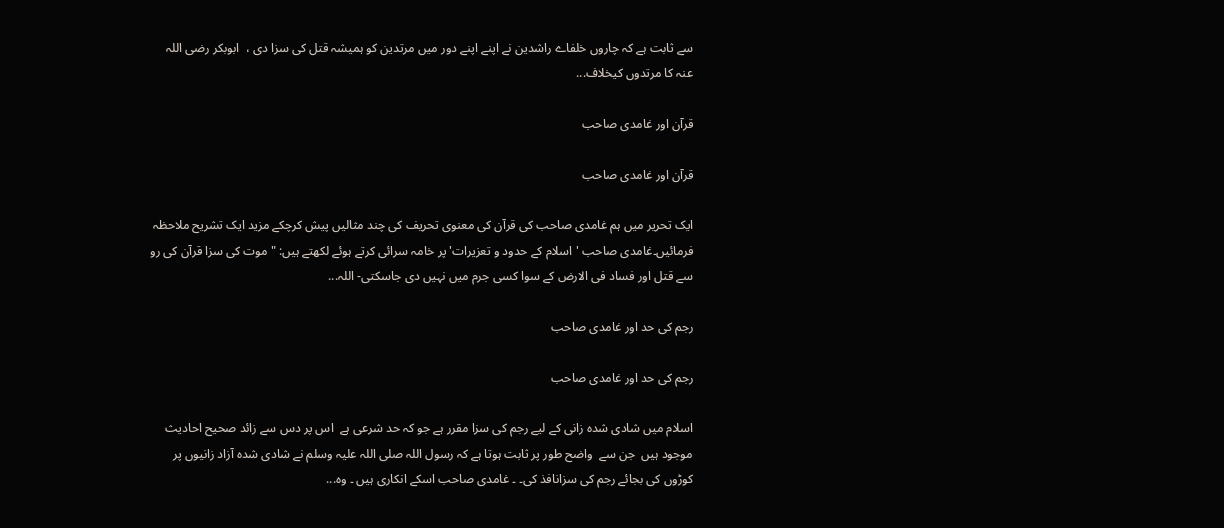سے ثابت ہے كہ چاروں خلفاے راشدين نے اپنے اپنے دور ميں مرتدين كو ہميشہ قتل كى سزا دى ،  ابوبکر رضی اللہ عنہ کا مرتدوں کیخلاف...

قرآن اور غامدی صاحب

قرآن اور غامدی صاحب

ایک تحریر میں ہم غامدی صاحب کی قرآن کی معنوی تحریف کی چند مثالیں پیش کرچکے مزید ایک تشریح ملاحظہ فرمائیں۔غامدى صاحب 'اسلام كے حدود و تعزيرات' پر خامہ سرائى كرتے ہوئے لكھتے ہيں: "موت كى سزا قرآن كى رو سے قتل اور فساد فى الارض كے سوا كسى جرم ميں نہيں دى جاسكتى- اللہ...

رجم کی حد اور غامدی صاحب

رجم کی حد اور غامدی صاحب

اسلام میں شادی شدہ زانی کے لیے رجم کی سزا مقرر ہے جو کہ حد شرعی ہے  اس پر دس سے زائد صحیح احادیث موجود ہیں  جن سے  واضح طور پر ثابت ہوتا ہے کہ رسول اللہ صلی اللہ علیہ وسلم نے شادی شدہ آزاد زانیوں پر کوڑوں کی بجائے رجم کی سزانافذ کی۔ ۔ غامدی صاحب اسکے انکاری ہیں ۔ وہ...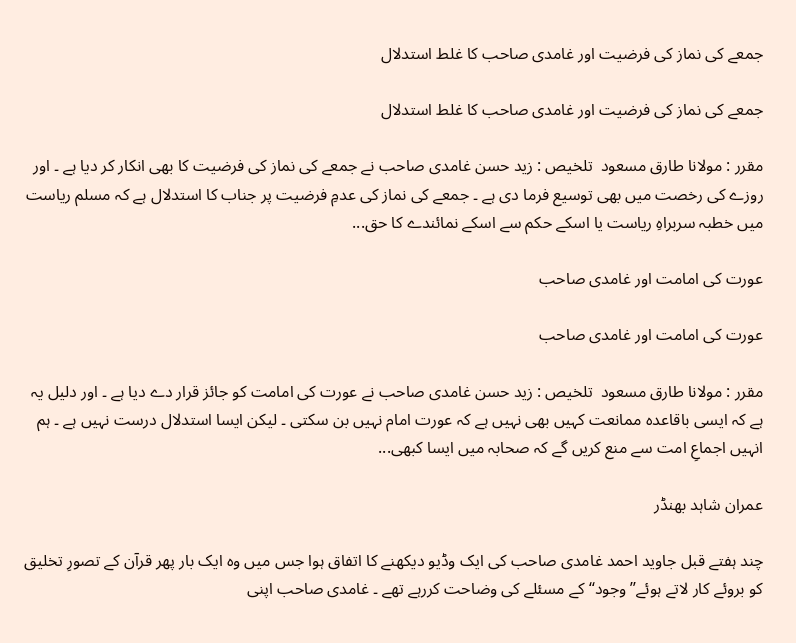جمعے کی نماز کی فرضیت اور غامدی صاحب کا غلط استدلال

جمعے کی نماز کی فرضیت اور غامدی صاحب کا غلط استدلال

مقرر : مولانا طارق مسعود  تلخیص : زید حسن غامدی صاحب نے جمعے کی نماز کی فرضیت کا بھی انکار کر دیا ہے ۔ اور روزے کی رخصت میں بھی توسیع فرما دی ہے ۔ جمعے کی نماز کی عدمِ فرضیت پر جناب کا استدلال ہے کہ مسلم ریاست میں خطبہ سربراہِ ریاست یا اسکے حکم سے اسکے نمائندے کا حق...

عورت کی امامت اور غامدی صاحب

عورت کی امامت اور غامدی صاحب

مقرر : مولانا طارق مسعود  تلخیص : زید حسن غامدی صاحب نے عورت کی امامت کو جائز قرار دے دیا ہے ۔ اور دلیل یہ ہے کہ ایسی باقاعدہ ممانعت کہیں بھی نہیں ہے کہ عورت امام نہیں بن سکتی ۔ لیکن ایسا استدلال درست نہیں ہے ۔ ہم انہیں اجماعِ امت سے منع کریں گے کہ صحابہ میں ایسا کبھی...

عمران شاہد بھنڈر

چند ہفتے قبل جاوید احمد غامدی صاحب کی ایک وڈیو دیکھنے کا اتفاق ہوا جس میں وہ ایک بار پھر قرآن کے تصورِ تخلیق کو بروئے کار لاتے ہوئے’’ وجود‘‘ کے مسئلے کی وضاحت کررہے تھے ۔ غامدی صاحب اپنی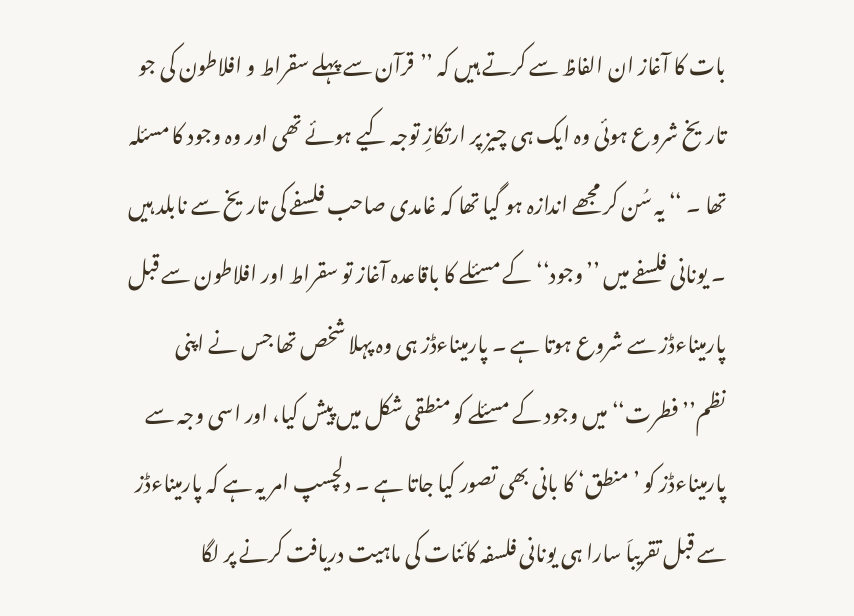بات کا آغاز ان الفاظ سے کرتے ہیں کہ ’’قرآن سے پہلے سقراط و افلاطون کی جو تاریخ شروع ہوئی وہ ایک ہی چیز پر ارتکازِ توجہ کیے ہوئے تھی اور وہ وجود کا مسئلہ تھا ۔ ‘‘ یہ سُن کر مجھے اندازہ ہو گیا تھا کہ غامدی صاحب فلسفے کی تاریخ سے نابلد ہیں ۔ یونانی فلسفے میں ’’وجود‘‘ کے مسئلے کا باقاعدہ آغاز تو سقراط اور افلاطون سے قبل پارمیناءڈز سے شروع ہوتا ہے ۔ پارمیناءڈز ہی وہ پہلا شخص تھا جس نے اپنی نظم’’ فطرت‘‘ میں وجود کے مسئلے کو منطقی شکل میں پیش کیا، اور اسی وجہ سے پارمیناءڈز کو ’منطق‘ کا بانی بھی تصور کیا جاتا ہے ۔ دلچسپ امر یہ ہے کہ پارمیناءڈز سے قبل تقریباَ سارا ہی یونانی فلسفہ کائنات کی ماہیت دریافت کرنے پر لگا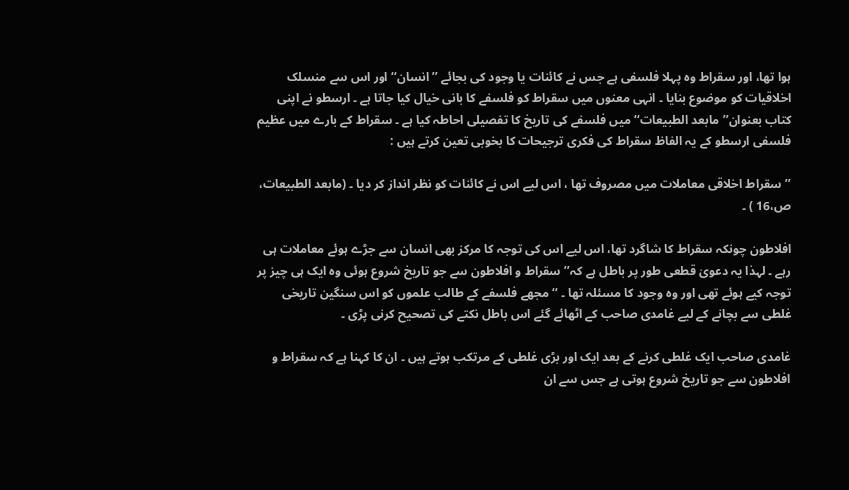ہوا تھا، اور سقراط وہ پہلا فلسفی ہے جس نے کائنات یا وجود کی بجائے ’’انسان‘‘ اور اس سے منسلک اخلاقیات کو موضوع بنایا ۔ انہی معنوں میں سقراط کو فلسفے کا بانی خیال کیا جاتا ہے ۔ ارسطو نے اپنی کتاب بعنوان’’ مابعد الطبیعات‘‘ میں فلسفے کی تاریخ کا تفصیلی احاطہ کیا ہے ۔ سقراط کے بارے میں عظیم فلسفی ارسطو کے یہ الفاظ سقراط کی فکری ترجیحات کا بخوبی تعین کرتے ہیں :

’’سقراط اخلاقی معاملات میں مصروف تھا ، اس لیے اس نے کائنات کو نظر انداز کر دیا ۔ (مابعد الطبیعات، ص،16 ) ۔

افلاطون چونکہ سقراط کا شاگرد تھا، اس لیے اس کی توجہ کا مرکز بھی انسان سے جڑے ہوئے معاملات ہی رہے ۔ لہذا یہ دعویٰ قطعی طور پر باطل ہے کہ’’ سقراط و افلاطون سے جو تاریخ شروع ہوئی وہ ایک ہی چیز پر توجہ کیے ہوئے تھی اور وہ وجود کا مسئلہ تھا ۔ ‘‘مجھے فلسفے کے طالب علموں کو اس سنگین تاریخی غلطی سے بچانے کے لیے غامدی صاحب کے اٹھائے گئے اس باطل نکتے کی تصحیح کرنی پڑی ۔

غامدی صاحب ایک غلطی کرنے کے بعد ایک اور بڑی غلطی کے مرتکب ہوتے ہیں ۔ ان کا کہنا ہے کہ سقراط و افلاطون سے جو تاریخ شروع ہوتی ہے جس سے ان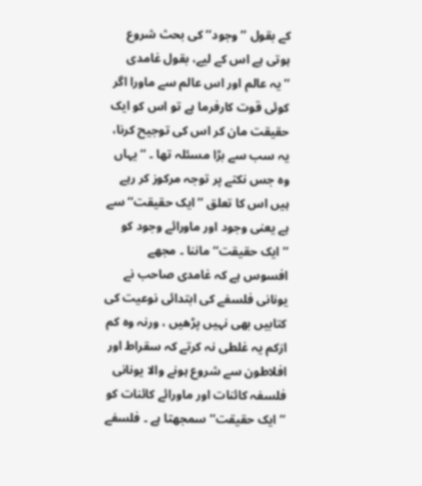کے بقول ’’وجود‘‘ کی بحث شروع ہوتی ہے اس کے لیے، بقول غامدی ’’یہ عالم اور اس عالم سے ماورا اگر کوئی قوت کارفرما ہے تو اس کو ایک حقیقت مان کر اس کی توجیح کرنا، یہ سب سے بڑا مسئلہ تھا ۔ ‘‘ یہاں وہ جس نکتے پر توجہ مرکوز کر رہے ہیں اس کا تعلق ’’ایک حقیقت‘‘ سے ہے یعنی وجود اور ماورائے وجود کو ’’ایک حقیقت‘‘ ماننا ۔ مجھے افسوس ہے کہ غامدی صاحب نے یونانی فلسفے کی ابتدائی نوعیت کی کتابیں بھی نہیں پڑھیں ، ورنہ وہ کم ازکم یہ غلطی نہ کرتے کہ سقراط اور افلاطون سے شروع ہونے والا یونانی فلسفہ کائنات اور ماورائے کائنات کو ’’ایک حقیقت‘‘ سمجھتا ہے ۔ فلسفے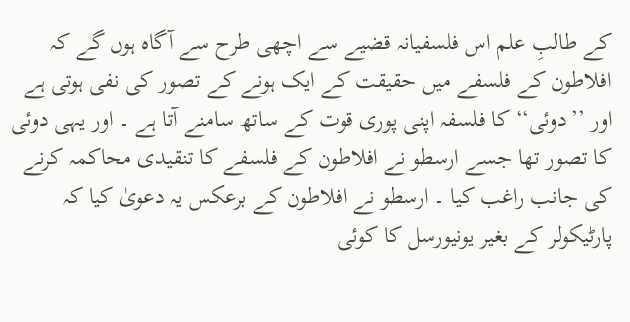کے طالبِ علم اس فلسفیانہ قضیے سے اچھی طرح سے آگاہ ہوں گے کہ افلاطون کے فلسفے میں حقیقت کے ایک ہونے کے تصور کی نفی ہوتی ہے اور ’’دوئی‘‘ کا فلسفہ اپنی پوری قوت کے ساتھ سامنے آتا ہے ۔ اور یہی دوئی کا تصور تھا جسے ارسطو نے افلاطون کے فلسفے کا تنقیدی محاکمہ کرنے کی جانب راغب کیا ۔ ارسطو نے افلاطون کے برعکس یہ دعویٰ کیا کہ پارٹیکولر کے بغیر یونیورسل کا کوئی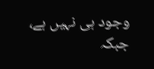وجود ہی نہیں ہے، جبکہ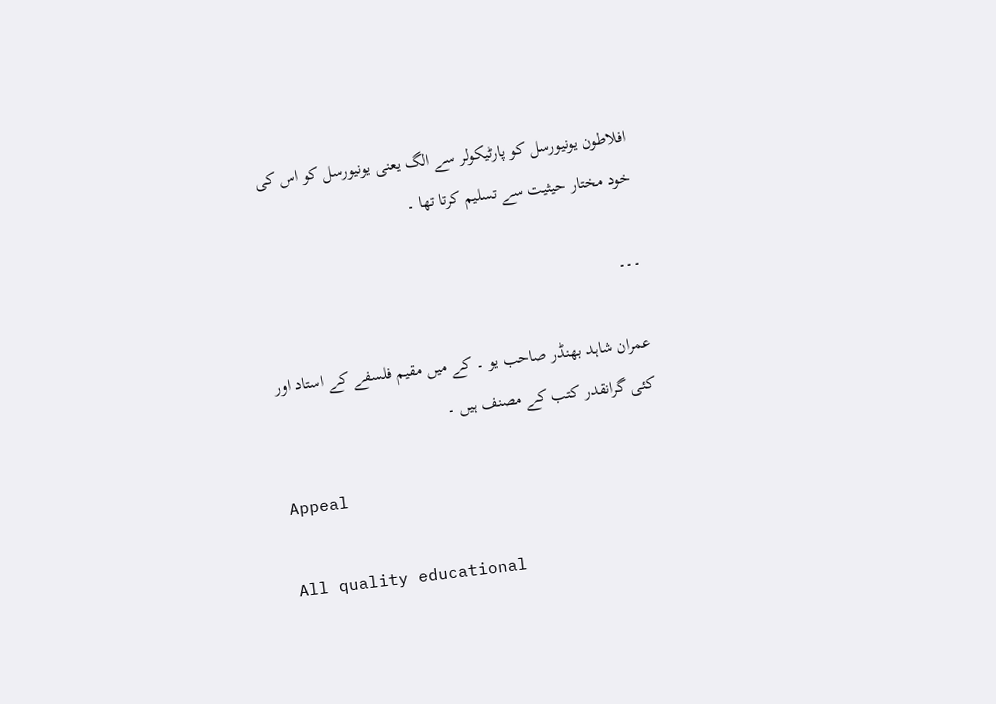افلاطون یونیورسل کو پارٹیکولر سے الگ یعنی یونیورسل کو اس کی خود مختار حیثیت سے تسلیم کرتا تھا ۔

۔۔۔

عمران شاہد بھنڈر صاحب یو ۔ کے میں مقیم فلسفے کے استاد اور کئی گرانقدر کتب کے مصنف ہیں ۔

Appeal

All quality educational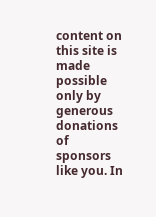content on this site is made possible only by generous donations of sponsors like you. In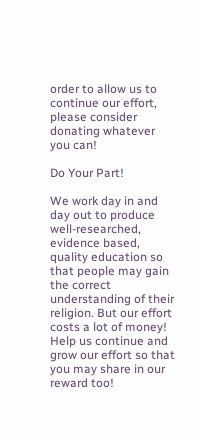order to allow us to continue our effort, please consider donating whatever you can!

Do Your Part!

We work day in and day out to produce well-researched, evidence based, quality education so that people may gain the correct understanding of their religion. But our effort costs a lot of money! Help us continue and grow our effort so that you may share in our reward too!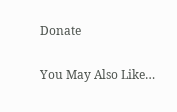Donate

You May Also Like…